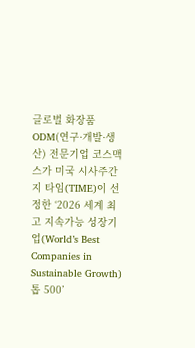글로벌 화장품 ODM(연구·개발·생산) 전문기업 코스맥스가 미국 시사주간지 타임(TIME)이 선정한 ‘2026 세계 최고 지속가능 성장기업(World’s Best Companies in Sustainable Growth) 톱 500’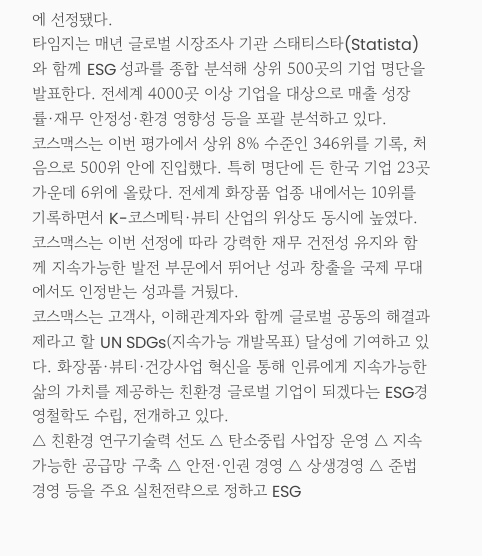에 선정됐다.
타임지는 매년 글로벌 시장조사 기관 스태티스타(Statista)와 함께 ESG 성과를 종합 분석해 상위 500곳의 기업 명단을 발표한다. 전세계 4000곳 이상 기업을 대상으로 매출 성장률·재무 안정성·환경 영향성 등을 포괄 분석하고 있다.
코스맥스는 이번 평가에서 상위 8% 수준인 346위를 기록, 처음으로 500위 안에 진입했다. 특히 명단에 든 한국 기업 23곳 가운데 6위에 올랐다. 전세계 화장품 업종 내에서는 10위를 기록하면서 K-코스메틱·뷰티 산업의 위상도 동시에 높였다.
코스맥스는 이번 선정에 따라 강력한 재무 건전성 유지와 함께 지속가능한 발전 부문에서 뛰어난 성과 창출을 국제 무대에서도 인정받는 성과를 거뒀다.
코스맥스는 고객사, 이해관계자와 함께 글로벌 공동의 해결과제라고 할 UN SDGs(지속가능 개발목표) 달성에 기여하고 있다. 화장품·뷰티·건강사업 혁신을 통해 인류에게 지속가능한 삶의 가치를 제공하는 친환경 글로벌 기업이 되겠다는 ESG경영철학도 수립, 전개하고 있다.
△ 친환경 연구기술력 선도 △ 탄소중립 사업장 운영 △ 지속가능한 공급망 구축 △ 안전·인권 경영 △ 상생경영 △ 준법경영 등을 주요 실천전략으로 정하고 ESG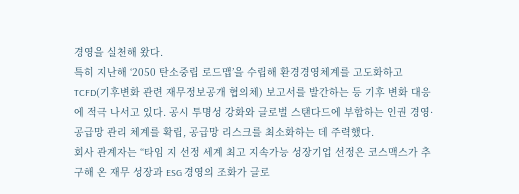경영을 실천해 왔다.
특히 지난해 ‘2050 탄소중립 로드맵’을 수립해 환경경영체계를 고도화하고 TCFD(기후변화 관련 재무정보공개 협의체) 보고서를 발간하는 등 기후 변화 대응에 적극 나서고 있다. 공시 투명성 강화와 글로벌 스탠다드에 부합하는 인권 경영·공급망 관리 체계를 확립, 공급망 리스크를 최소화하는 데 주력했다.
회사 관계자는 “타임 지 선정 세계 최고 지속가능 성장기업 선정은 코스맥스가 추구해 온 재무 성장과 ESG 경영의 조화가 글로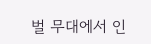벌 무대에서 인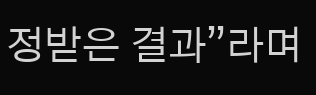정받은 결과”라며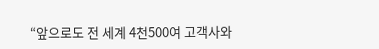“앞으로도 전 세계 4천500여 고객사와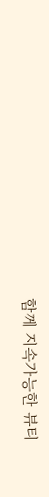함께 지속가능한 뷰티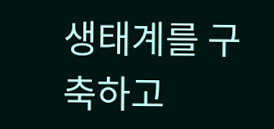생태계를 구축하고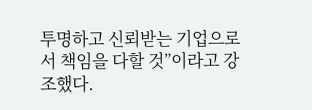투명하고 신뢰받는 기업으로서 책임을 다할 것”이라고 강조했다.